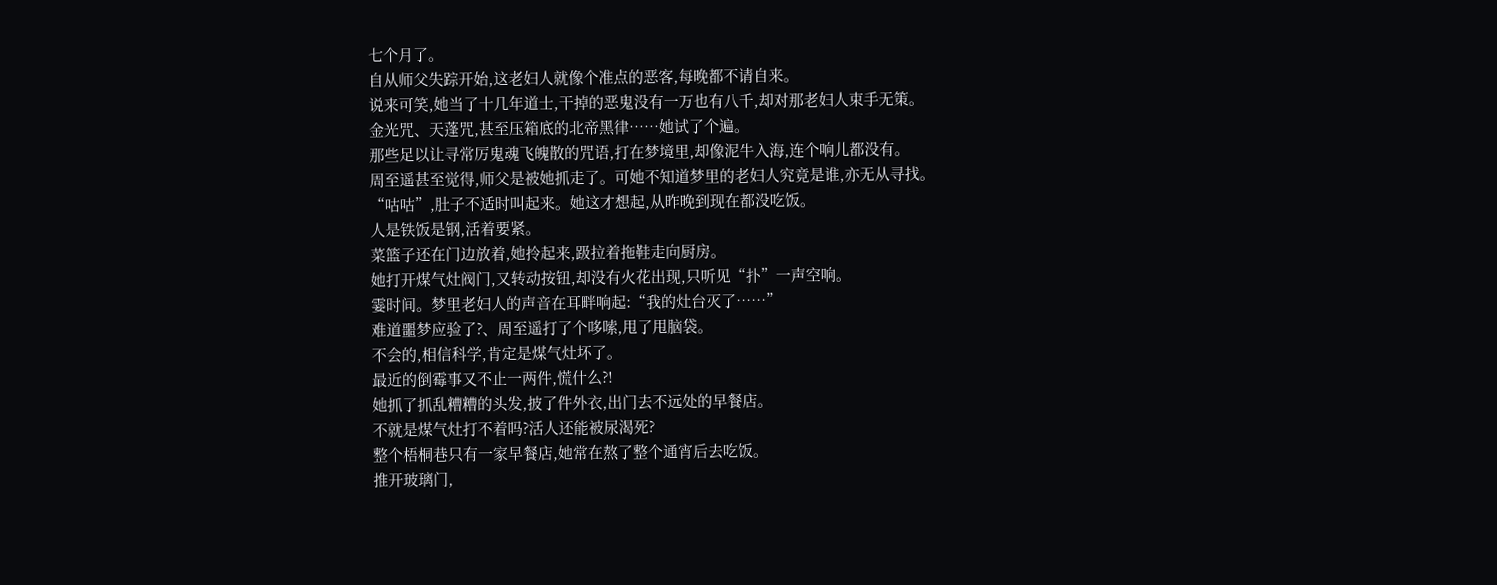七个月了。
自从师父失踪开始,这老妇人就像个准点的恶客,每晚都不请自来。
说来可笑,她当了十几年道士,干掉的恶鬼没有一万也有八千,却对那老妇人束手无策。
金光咒、天蓬咒,甚至压箱底的北帝黑律……她试了个遍。
那些足以让寻常厉鬼魂飞魄散的咒语,打在梦境里,却像泥牛入海,连个响儿都没有。
周至遥甚至觉得,师父是被她抓走了。可她不知道梦里的老妇人究竟是谁,亦无从寻找。
“咕咕”,肚子不适时叫起来。她这才想起,从昨晚到现在都没吃饭。
人是铁饭是钢,活着要紧。
菜篮子还在门边放着,她拎起来,趿拉着拖鞋走向厨房。
她打开煤气灶阀门,又转动按钮,却没有火花出现,只听见“扑”一声空响。
霎时间。梦里老妇人的声音在耳畔响起:“我的灶台灭了……”
难道噩梦应验了?、周至遥打了个哆嗦,甩了甩脑袋。
不会的,相信科学,肯定是煤气灶坏了。
最近的倒霉事又不止一两件,慌什么?!
她抓了抓乱糟糟的头发,披了件外衣,出门去不远处的早餐店。
不就是煤气灶打不着吗?活人还能被尿渴死?
整个梧桐巷只有一家早餐店,她常在熬了整个通宵后去吃饭。
推开玻璃门,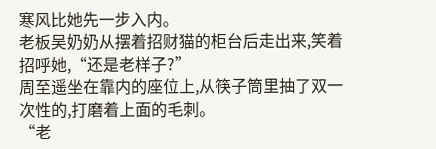寒风比她先一步入内。
老板吴奶奶从摆着招财猫的柜台后走出来,笑着招呼她,“还是老样子?”
周至遥坐在靠内的座位上,从筷子筒里抽了双一次性的,打磨着上面的毛刺。
“老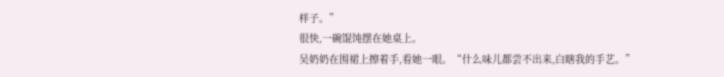样子。”
很快,一碗馄饨摆在她桌上。
吴奶奶在围裙上擦着手,看她一眼。“什么味儿都尝不出来,白瞎我的手艺。”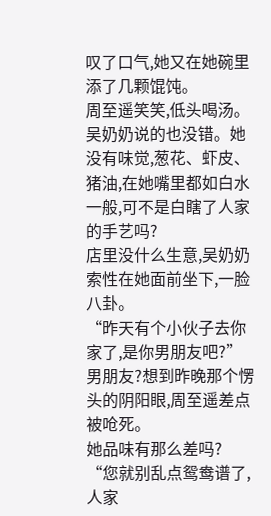叹了口气,她又在她碗里添了几颗馄饨。
周至遥笑笑,低头喝汤。
吴奶奶说的也没错。她没有味觉,葱花、虾皮、猪油,在她嘴里都如白水一般,可不是白瞎了人家的手艺吗?
店里没什么生意,吴奶奶索性在她面前坐下,一脸八卦。
“昨天有个小伙子去你家了,是你男朋友吧?”
男朋友?想到昨晚那个愣头的阴阳眼,周至遥差点被呛死。
她品味有那么差吗?
“您就别乱点鸳鸯谱了,人家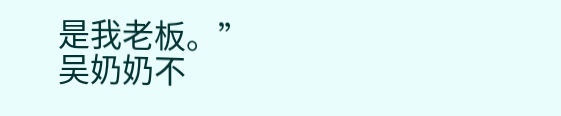是我老板。”
吴奶奶不